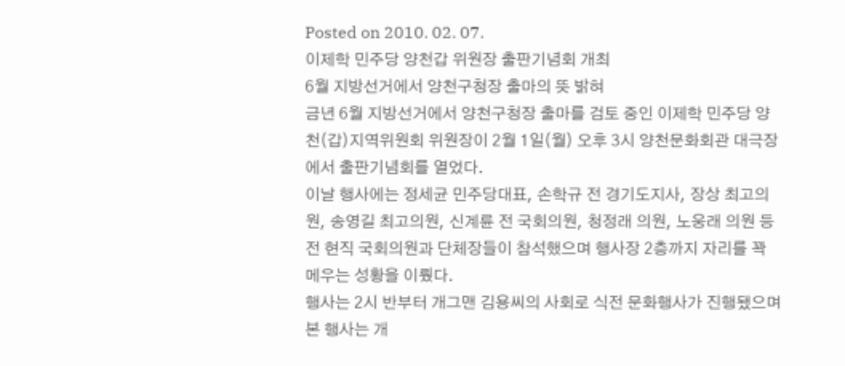Posted on 2010. 02. 07.
이제학 민주당 양천갑 위원장 출판기념회 개최
6월 지방선거에서 양천구청장 출마의 뜻 밝혀
금년 6월 지방선거에서 양천구청장 출마를 검토 중인 이제학 민주당 양천(갑)지역위원회 위원장이 2월 1일(월) 오후 3시 양천문화회관 대극장에서 출판기념회를 열었다.
이날 행사에는 정세균 민주당대표, 손학규 전 경기도지사, 장상 최고의원, 송영길 최고의원, 신계륜 전 국회의원, 청정래 의원, 노웅래 의원 등 전 현직 국회의원과 단체장들이 참석했으며 행사장 2층까지 자리를 꽉 메우는 성황을 이뤘다.
행사는 2시 반부터 개그맨 김용씨의 사회로 식전 문화행사가 진행됐으며 본 행사는 개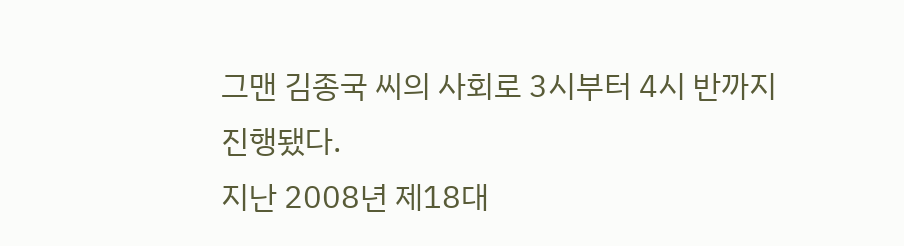그맨 김종국 씨의 사회로 3시부터 4시 반까지 진행됐다.
지난 2008년 제18대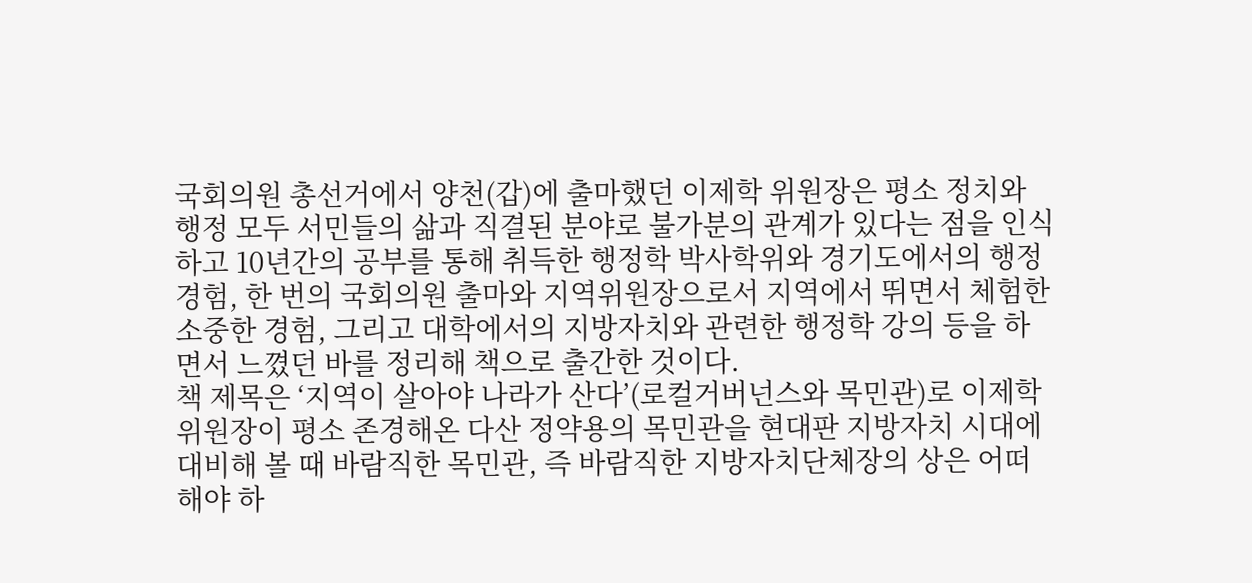국회의원 총선거에서 양천(갑)에 출마했던 이제학 위원장은 평소 정치와 행정 모두 서민들의 삶과 직결된 분야로 불가분의 관계가 있다는 점을 인식하고 10년간의 공부를 통해 취득한 행정학 박사학위와 경기도에서의 행정경험, 한 번의 국회의원 출마와 지역위원장으로서 지역에서 뛰면서 체험한 소중한 경험, 그리고 대학에서의 지방자치와 관련한 행정학 강의 등을 하면서 느꼈던 바를 정리해 책으로 출간한 것이다.
책 제목은 ‘지역이 살아야 나라가 산다’(로컬거버넌스와 목민관)로 이제학위원장이 평소 존경해온 다산 정약용의 목민관을 현대판 지방자치 시대에 대비해 볼 때 바람직한 목민관, 즉 바람직한 지방자치단체장의 상은 어떠해야 하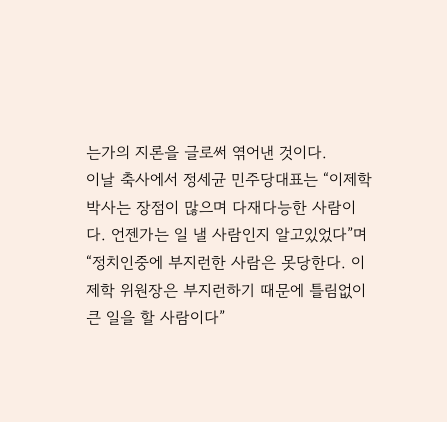는가의 지론을 글로써 엮어낸 것이다.
이날 축사에서 정세균 민주당대표는 “이제학박사는 장점이 많으며 다재다능한 사람이다. 언젠가는 일 낼 사람인지 알고있었다”며 “정치인중에 부지런한 사람은 못당한다. 이제학 위원장은 부지런하기 때문에 틀림없이 큰 일을 할 사람이다”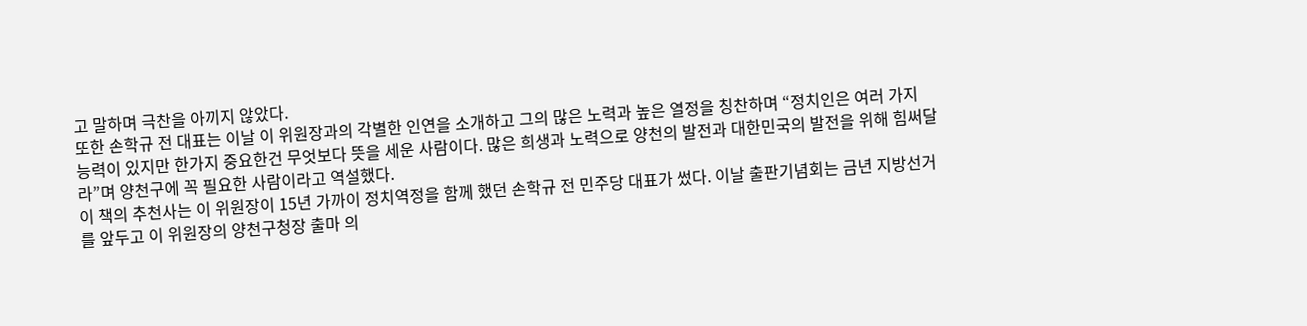고 말하며 극찬을 아끼지 않았다.
또한 손학규 전 대표는 이날 이 위원장과의 각별한 인연을 소개하고 그의 많은 노력과 높은 열정을 칭찬하며 “정치인은 여러 가지 능력이 있지만 한가지 중요한건 무엇보다 뜻을 세운 사람이다. 많은 희생과 노력으로 양천의 발전과 대한민국의 발전을 위해 힘써달라”며 양천구에 꼭 필요한 사람이라고 역설했다.
이 책의 추천사는 이 위원장이 15년 가까이 정치역정을 함께 했던 손학규 전 민주당 대표가 썼다. 이날 출판기념회는 금년 지방선거를 앞두고 이 위원장의 양천구청장 출마 의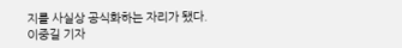지를 사실상 공식화하는 자리가 됐다.
이중길 기자